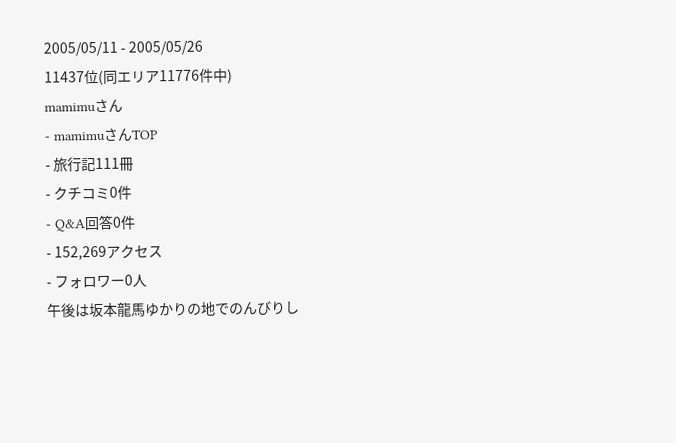2005/05/11 - 2005/05/26
11437位(同エリア11776件中)
mamimuさん
- mamimuさんTOP
- 旅行記111冊
- クチコミ0件
- Q&A回答0件
- 152,269アクセス
- フォロワー0人
午後は坂本龍馬ゆかりの地でのんびりし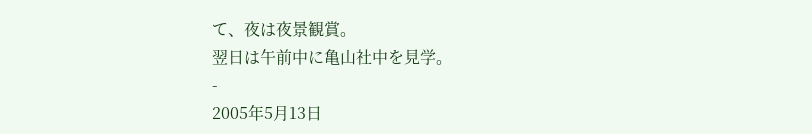て、夜は夜景観賞。
翌日は午前中に亀山社中を見学。
-
2005年5月13日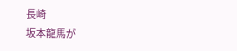長崎
坂本龍馬が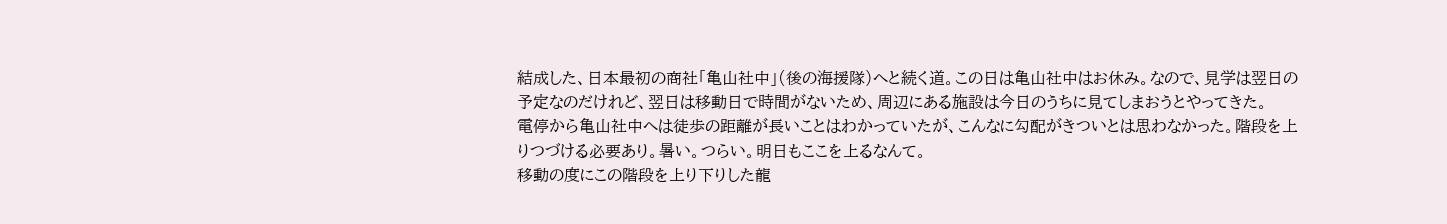結成した、日本最初の商社「亀山社中」(後の海援隊)へと続く道。この日は亀山社中はお休み。なので、見学は翌日の予定なのだけれど、翌日は移動日で時間がないため、周辺にある施設は今日のうちに見てしまおうとやってきた。
電停から亀山社中へは徒歩の距離が長いことはわかっていたが、こんなに勾配がきついとは思わなかった。階段を上りつづける必要あり。暑い。つらい。明日もここを上るなんて。
移動の度にこの階段を上り下りした龍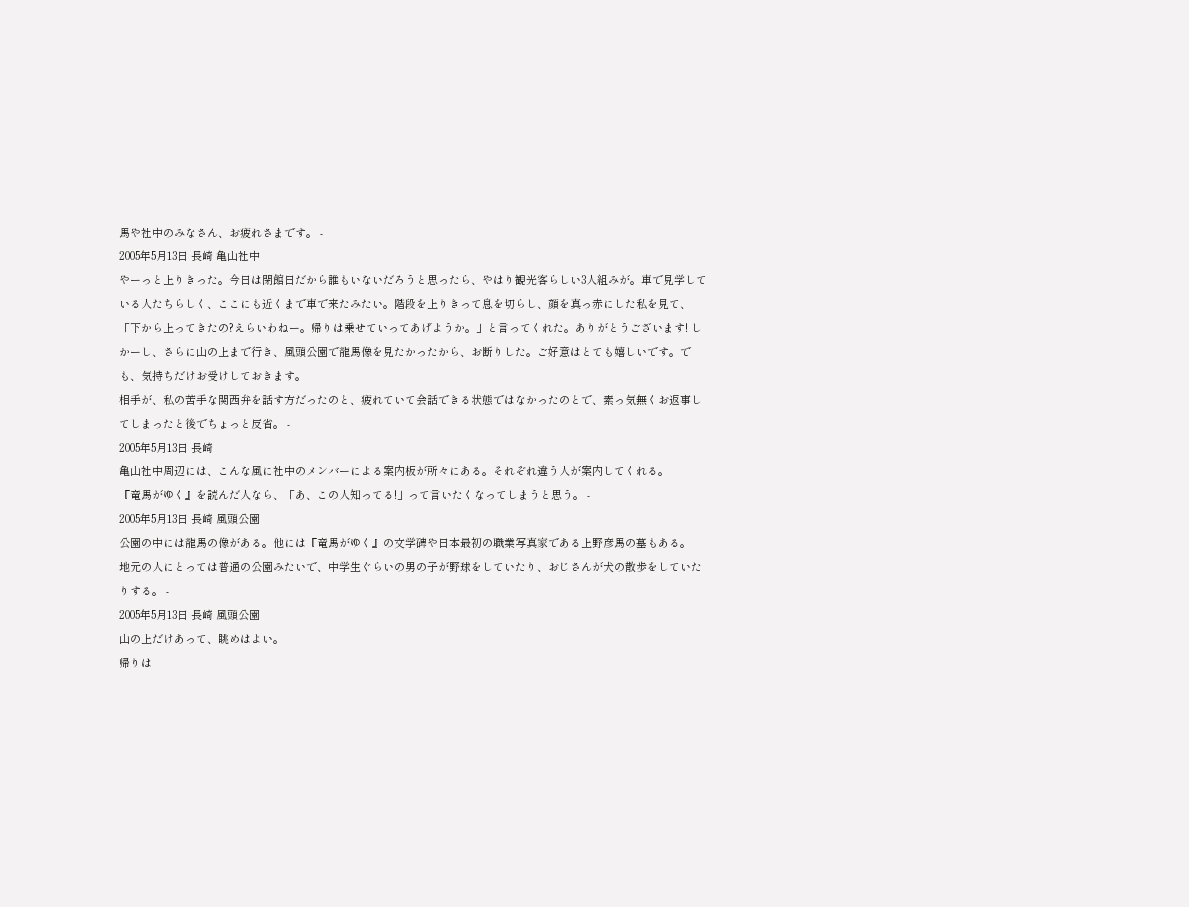馬や社中のみなさん、お疲れさまです。 -
2005年5月13日 長崎 亀山社中
やーっと上りきった。今日は閉館日だから誰もいないだろうと思ったら、やはり観光客らしい3人組みが。車で見学している人たちらしく、ここにも近くまで車で来たみたい。階段を上りきって息を切らし、顔を真っ赤にした私を見て、「下から上ってきたの?えらいわねー。帰りは乗せていってあげようか。」と言ってくれた。ありがとうございます! しかーし、さらに山の上まで行き、風頭公園で龍馬像を見たかったから、お断りした。ご好意はとても嬉しいです。でも、気持ちだけお受けしておきます。
相手が、私の苦手な関西弁を話す方だったのと、疲れていて会話できる状態ではなかったのとで、素っ気無くお返事してしまったと後でちょっと反省。 -
2005年5月13日 長崎
亀山社中周辺には、こんな風に社中のメンバーによる案内板が所々にある。それぞれ違う人が案内してくれる。
『竜馬がゆく』を読んだ人なら、「あ、この人知ってる!」って言いたくなってしまうと思う。 -
2005年5月13日 長崎 風頭公園
公園の中には龍馬の像がある。他には『竜馬がゆく』の文学碑や日本最初の職業写真家である上野彦馬の墓もある。
地元の人にとっては普通の公園みたいで、中学生ぐらいの男の子が野球をしていたり、おじさんが犬の散歩をしていたりする。 -
2005年5月13日 長崎 風頭公園
山の上だけあって、眺めはよい。
帰りは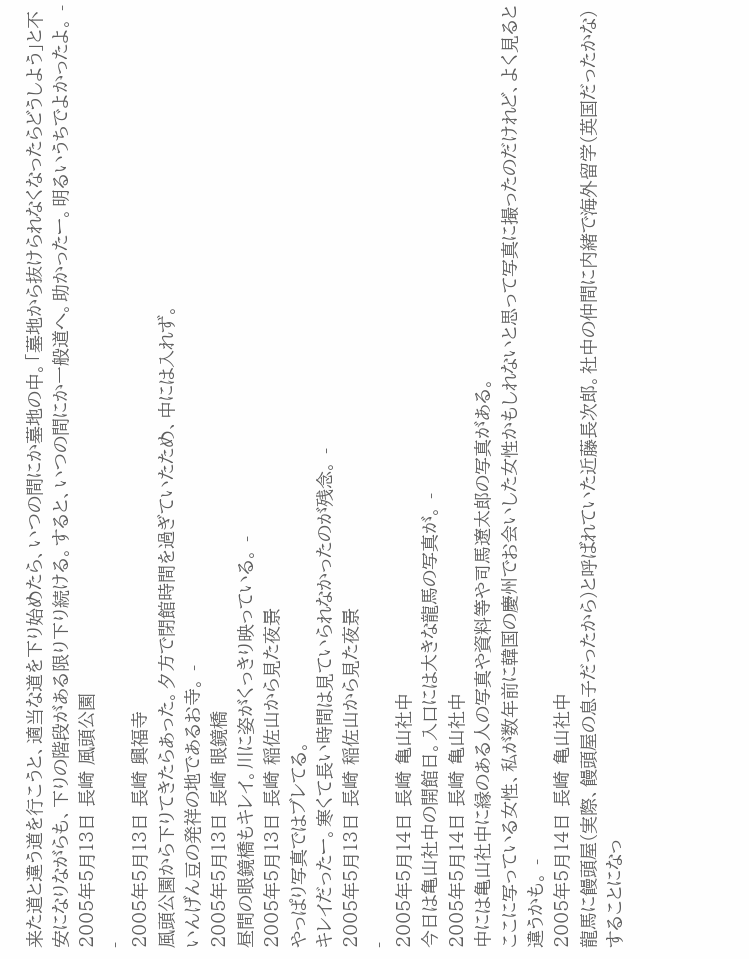来た道と違う道を行こうと、適当な道を下り始めたら、いつの間にか墓地の中。「墓地から抜けられなくなったらどうしよう」と不安になりながらも、下りの階段がある限り下り続ける。すると、いつの間にか一般道へ。助かったー。明るいうちでよかったよ。 -
2005年5月13日 長崎 風頭公園
-
2005年5月13日 長崎 興福寺
風頭公園から下りてきたらあった。夕方で閉館時間を過ぎていたため、中には入れず。
いんげん豆の発祥の地であるお寺。 -
2005年5月13日 長崎 眼鏡橋
昼間の眼鏡橋もキレイ。川に姿がくっきり映っている。 -
2005年5月13日 長崎 稲佐山から見た夜景
やっぱり写真ではブレてる。
キレイだったー。寒くて長い時間は見ていられなかったのが残念。 -
2005年5月13日 長崎 稲佐山から見た夜景
-
2005年5月14日 長崎 亀山社中
今日は亀山社中の開館日。入口には大きな龍馬の写真が。 -
2005年5月14日 長崎 亀山社中
中には亀山社中に縁のある人の写真や資料等や司馬遼太郎の写真がある。
ここに写っている女性、私が数年前に韓国の慶州でお会いした女性かもしれないと思って写真に撮ったのだけれど、よく見ると違うかも。 -
2005年5月14日 長崎 亀山社中
龍馬に饅頭屋(実際、饅頭屋の息子だったから)と呼ばれていた近藤長次郎。社中の仲間に内緒で海外留学(英国だったかな)することになっ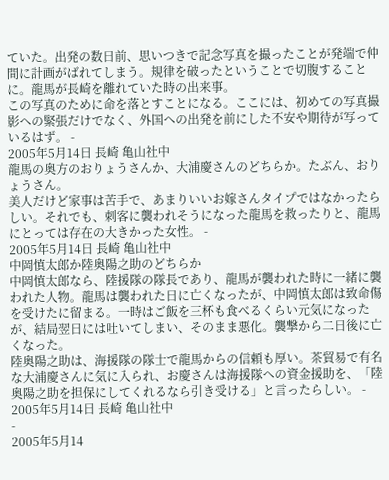ていた。出発の数日前、思いつきで記念写真を撮ったことが発端で仲間に計画がばれてしまう。規律を破ったということで切腹することに。龍馬が長崎を離れていた時の出来事。
この写真のために命を落とすことになる。ここには、初めての写真撮影への緊張だけでなく、外国への出発を前にした不安や期待が写っているはず。 -
2005年5月14日 長崎 亀山社中
龍馬の奥方のおりょうさんか、大浦慶さんのどちらか。たぶん、おりょうさん。
美人だけど家事は苦手で、あまりいいお嫁さんタイプではなかったらしい。それでも、刺客に襲われそうになった龍馬を救ったりと、龍馬にとっては存在の大きかった女性。 -
2005年5月14日 長崎 亀山社中
中岡慎太郎か陸奥陽之助のどちらか
中岡慎太郎なら、陸援隊の隊長であり、龍馬が襲われた時に一緒に襲われた人物。龍馬は襲われた日に亡くなったが、中岡慎太郎は致命傷を受けたに留まる。一時はご飯を三杯も食べるくらい元気になったが、結局翌日には吐いてしまい、そのまま悪化。襲撃から二日後に亡くなった。
陸奥陽之助は、海援隊の隊士で龍馬からの信頼も厚い。茶貿易で有名な大浦慶さんに気に入られ、お慶さんは海援隊への資金援助を、「陸奥陽之助を担保にしてくれるなら引き受ける」と言ったらしい。 -
2005年5月14日 長崎 亀山社中
-
2005年5月14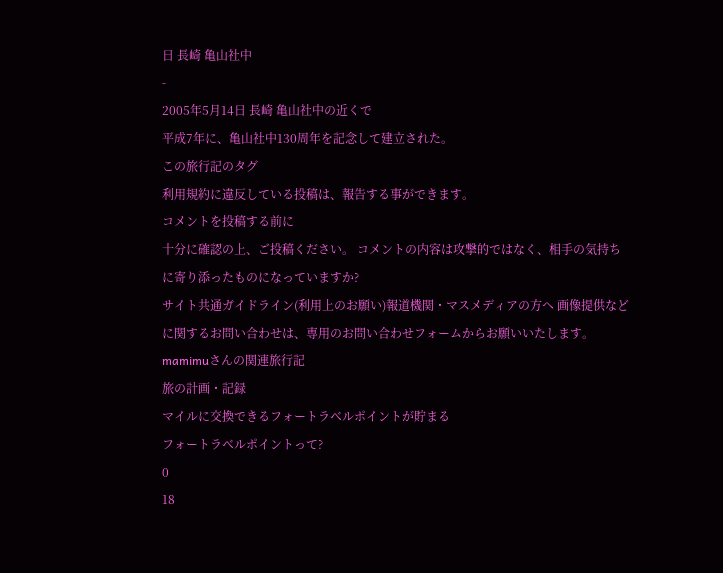日 長崎 亀山社中
-
2005年5月14日 長崎 亀山社中の近くで
平成7年に、亀山社中130周年を記念して建立された。
この旅行記のタグ
利用規約に違反している投稿は、報告する事ができます。
コメントを投稿する前に
十分に確認の上、ご投稿ください。 コメントの内容は攻撃的ではなく、相手の気持ちに寄り添ったものになっていますか?
サイト共通ガイドライン(利用上のお願い)報道機関・マスメディアの方へ 画像提供などに関するお問い合わせは、専用のお問い合わせフォームからお願いいたします。
mamimuさんの関連旅行記
旅の計画・記録
マイルに交換できるフォートラベルポイントが貯まる
フォートラベルポイントって?
0
18